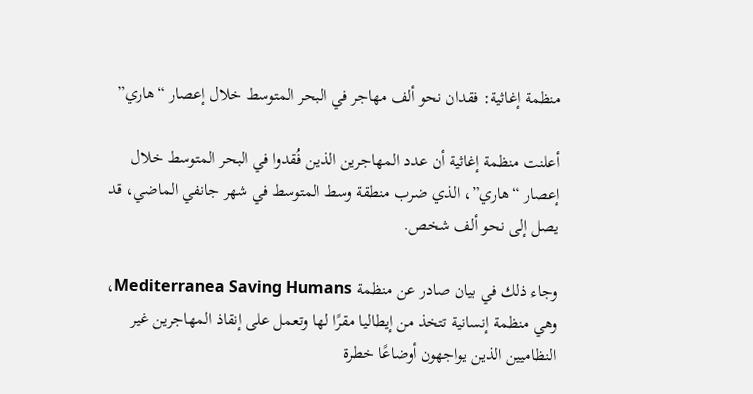منظمة إغاثية: فقدان نحو ألف مهاجر في البحر المتوسط خلال إعصار “هاري”

أعلنت منظمة إغاثية أن عدد المهاجرين الذين فُقدوا في البحر المتوسط خلال إعصار “هاري”، الذي ضرب منطقة وسط المتوسط في شهر جانفي الماضي، قد يصل إلى نحو ألف شخص.

وجاء ذلك في بيان صادر عن منظمة Mediterranea Saving Humans، وهي منظمة إنسانية تتخذ من إيطاليا مقرًا لها وتعمل على إنقاذ المهاجرين غير النظاميين الذين يواجهون أوضاعًا خطرة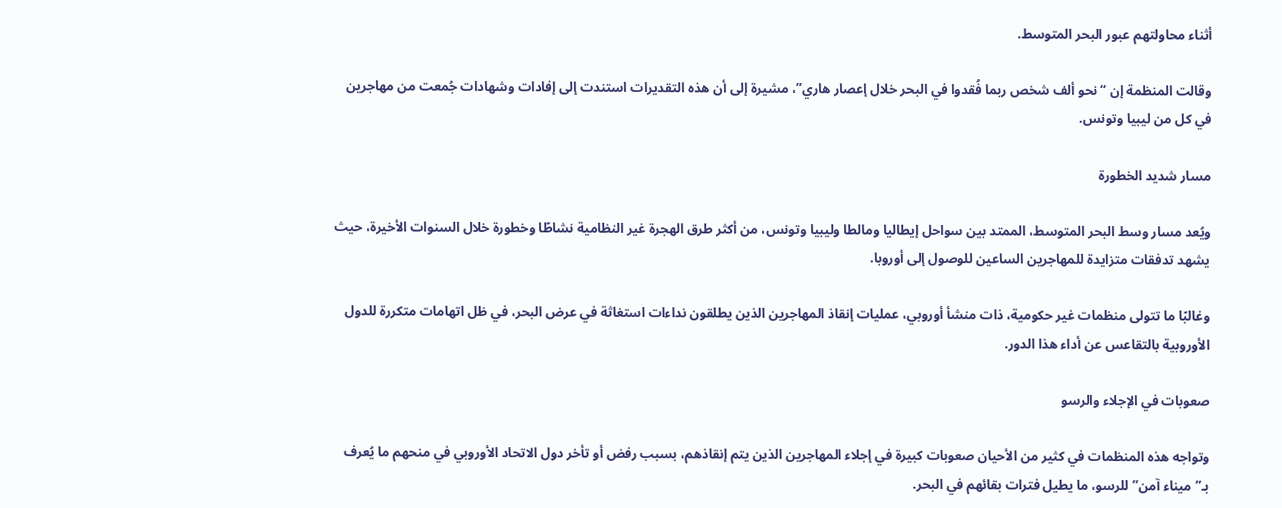أثناء محاولتهم عبور البحر المتوسط.

وقالت المنظمة إن “نحو ألف شخص ربما فُقدوا في البحر خلال إعصار هاري”، مشيرة إلى أن هذه التقديرات استندت إلى إفادات وشهادات جُمعت من مهاجرين في كل من ليبيا وتونس.

مسار شديد الخطورة

ويُعد مسار وسط البحر المتوسط، الممتد بين سواحل إيطاليا ومالطا وليبيا وتونس، من أكثر طرق الهجرة غير النظامية نشاطًا وخطورة خلال السنوات الأخيرة، حيث يشهد تدفقات متزايدة للمهاجرين الساعين للوصول إلى أوروبا.

وغالبًا ما تتولى منظمات غير حكومية، ذات منشأ أوروبي، عمليات إنقاذ المهاجرين الذين يطلقون نداءات استغاثة في عرض البحر، في ظل اتهامات متكررة للدول الأوروبية بالتقاعس عن أداء هذا الدور.

صعوبات في الإجلاء والرسو

وتواجه هذه المنظمات في كثير من الأحيان صعوبات كبيرة في إجلاء المهاجرين الذين يتم إنقاذهم، بسبب رفض أو تأخر دول الاتحاد الأوروبي في منحهم ما يُعرف بـ”ميناء آمن” للرسو، ما يطيل فترات بقائهم في البحر.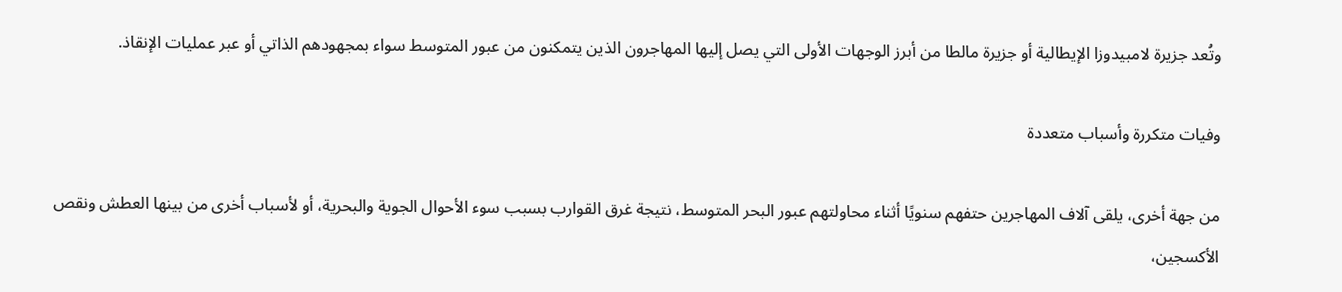وتُعد جزيرة لامبيدوزا الإيطالية أو جزيرة مالطا من أبرز الوجهات الأولى التي يصل إليها المهاجرون الذين يتمكنون من عبور المتوسط سواء بمجهودهم الذاتي أو عبر عمليات الإنقاذ.

وفيات متكررة وأسباب متعددة

من جهة أخرى، يلقى آلاف المهاجرين حتفهم سنويًا أثناء محاولتهم عبور البحر المتوسط، نتيجة غرق القوارب بسبب سوء الأحوال الجوية والبحرية، أو لأسباب أخرى من بينها العطش ونقص الأكسجين،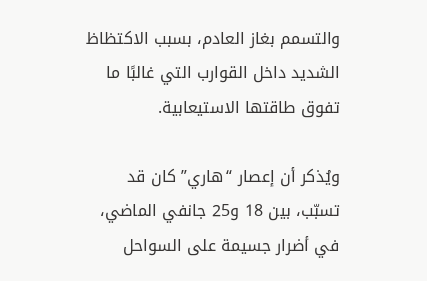والتسمم بغاز العادم، بسبب الاكتظاظ الشديد داخل القوارب التي غالبًا ما تفوق طاقتها الاستيعابية.

ويُذكر أن إعصار “هاري” كان قد تسبّب، بين 18 و25 جانفي الماضي، في أضرار جسيمة على السواحل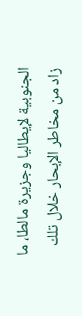الجنوبية لإيطاليا وجزيرة مالطا، ما زاد من مخاطر الإبحار خلال تلك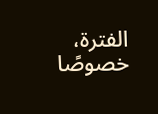الفترة، خصوصًا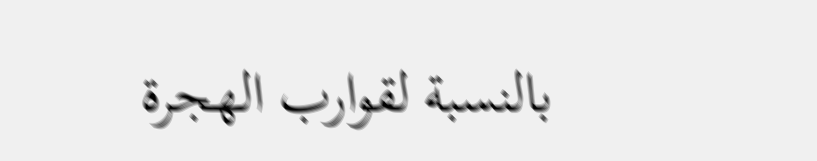بالنسبة لقوارب الهجرة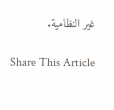غير النظامية.

Share This Article